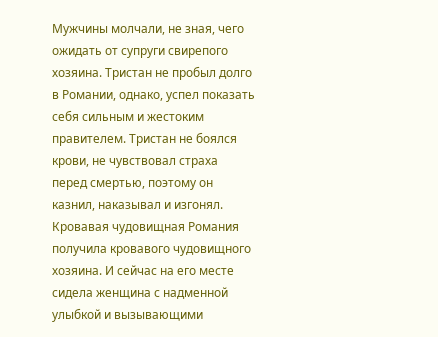Мужчины молчали, не зная, чего ожидать от супруги свирепого хозяина. Тристан не пробыл долго в Романии, однако, успел показать себя сильным и жестоким правителем. Тристан не боялся крови, не чувствовал страха перед смертью, поэтому он казнил, наказывал и изгонял.
Кровавая чудовищная Романия получила кровавого чудовищного хозяина. И сейчас на его месте сидела женщина с надменной улыбкой и вызывающими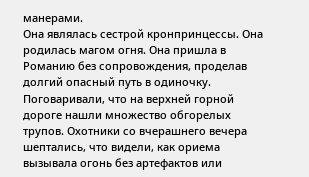манерами.
Она являлась сестрой кронпринцессы. Она родилась магом огня. Она пришла в Романию без сопровождения, проделав долгий опасный путь в одиночку. Поговаривали, что на верхней горной дороге нашли множество обгорелых трупов. Охотники со вчерашнего вечера шептались, что видели, как ориема вызывала огонь без артефактов или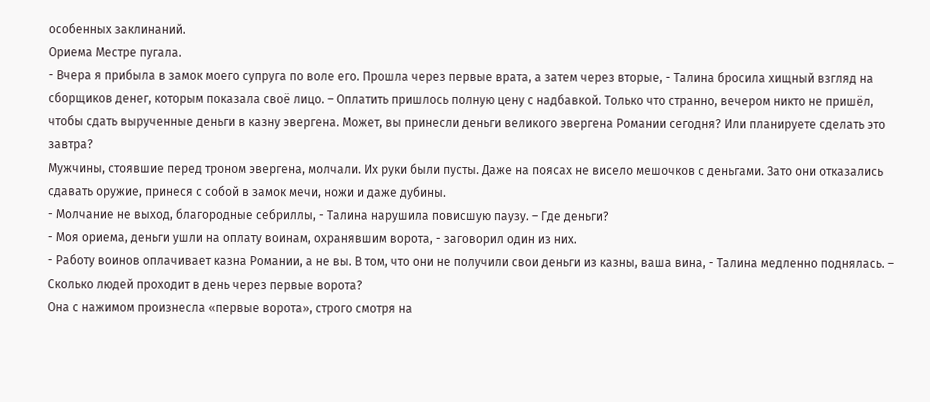особенных заклинаний.
Ориема Местре пугала.
- Вчера я прибыла в замок моего супруга по воле его. Прошла через первые врата, а затем через вторые, - Талина бросила хищный взгляд на сборщиков денег, которым показала своё лицо. – Оплатить пришлось полную цену с надбавкой. Только что странно, вечером никто не пришёл, чтобы сдать вырученные деньги в казну эвергена. Может, вы принесли деньги великого эвергена Романии сегодня? Или планируете сделать это завтра?
Мужчины, стоявшие перед троном эвергена, молчали. Их руки были пусты. Даже на поясах не висело мешочков с деньгами. Зато они отказались сдавать оружие, принеся с собой в замок мечи, ножи и даже дубины.
- Молчание не выход, благородные себриллы, - Талина нарушила повисшую паузу. – Где деньги?
- Моя ориема, деньги ушли на оплату воинам, охранявшим ворота, - заговорил один из них.
- Работу воинов оплачивает казна Романии, а не вы. В том, что они не получили свои деньги из казны, ваша вина, - Талина медленно поднялась. – Сколько людей проходит в день через первые ворота?
Она с нажимом произнесла «первые ворота», строго смотря на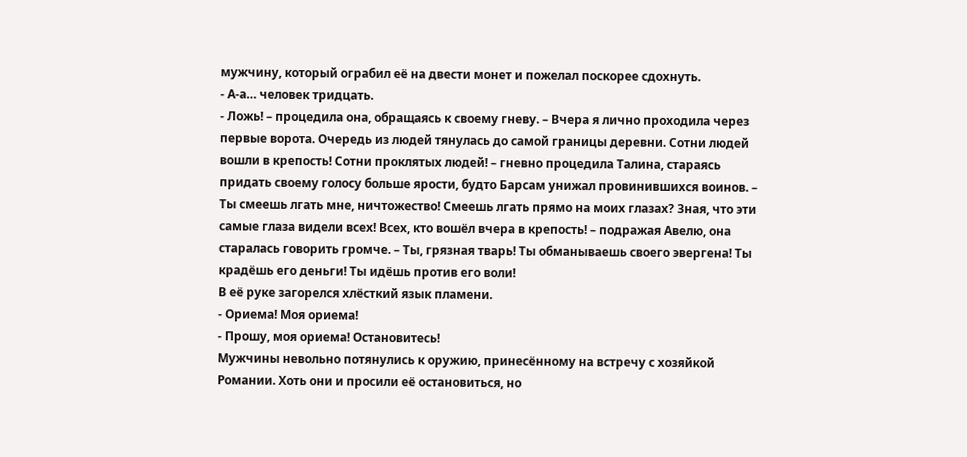мужчину, который ограбил её на двести монет и пожелал поскорее сдохнуть.
- А-а… человек тридцать.
- Ложь! – процедила она, обращаясь к своему гневу. – Вчера я лично проходила через первые ворота. Очередь из людей тянулась до самой границы деревни. Сотни людей вошли в крепость! Сотни проклятых людей! – гневно процедила Талина, стараясь придать своему голосу больше ярости, будто Барсам унижал провинившихся воинов. – Ты смеешь лгать мне, ничтожество! Смеешь лгать прямо на моих глазах? Зная, что эти самые глаза видели всех! Всех, кто вошёл вчера в крепость! – подражая Авелю, она старалась говорить громче. – Ты, грязная тварь! Ты обманываешь своего эвергена! Ты крадёшь его деньги! Ты идёшь против его воли!
В её руке загорелся хлёсткий язык пламени.
- Ориема! Моя ориема!
- Прошу, моя ориема! Остановитесь!
Мужчины невольно потянулись к оружию, принесённому на встречу с хозяйкой Романии. Хоть они и просили её остановиться, но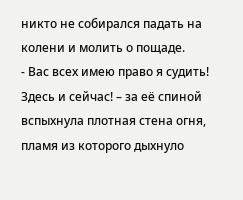никто не собирался падать на колени и молить о пощаде.
- Вас всех имею право я судить! Здесь и сейчас! – за её спиной вспыхнула плотная стена огня, пламя из которого дыхнуло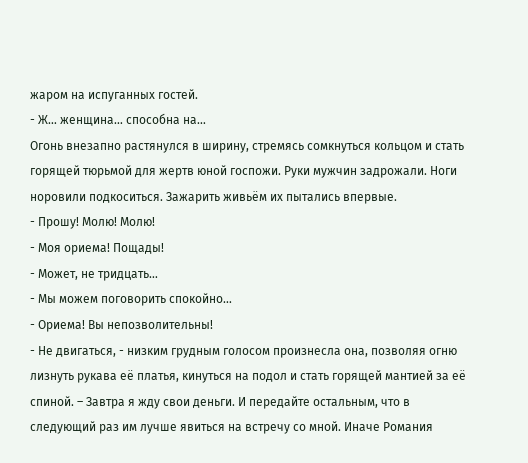жаром на испуганных гостей.
- Ж… женщина… способна на…
Огонь внезапно растянулся в ширину, стремясь сомкнуться кольцом и стать горящей тюрьмой для жертв юной госпожи. Руки мужчин задрожали. Ноги норовили подкоситься. Зажарить живьём их пытались впервые.
- Прошу! Молю! Молю!
- Моя ориема! Пощады!
- Может, не тридцать…
- Мы можем поговорить спокойно…
- Ориема! Вы непозволительны!
- Не двигаться, - низким грудным голосом произнесла она, позволяя огню лизнуть рукава её платья, кинуться на подол и стать горящей мантией за её спиной. – Завтра я жду свои деньги. И передайте остальным, что в следующий раз им лучше явиться на встречу со мной. Иначе Романия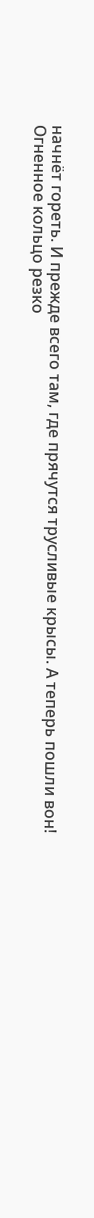начнёт гореть. И прежде всего там, где прячутся трусливые крысы. А теперь пошли вон!
Огненное кольцо резко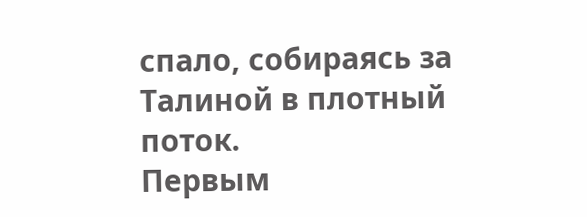спало, собираясь за Талиной в плотный поток.
Первым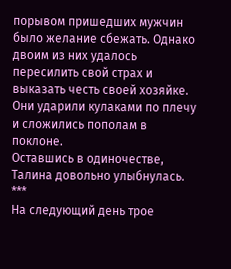порывом пришедших мужчин было желание сбежать. Однако двоим из них удалось пересилить свой страх и выказать честь своей хозяйке. Они ударили кулаками по плечу и сложились пополам в поклоне.
Оставшись в одиночестве, Талина довольно улыбнулась.
***
На следующий день трое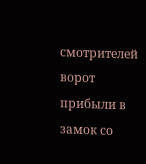смотрителей ворот прибыли в замок со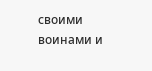своими воинами и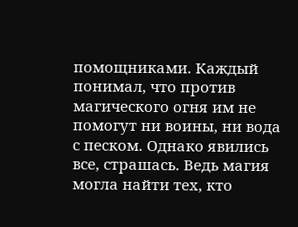помощниками. Каждый понимал, что против магического огня им не помогут ни воины, ни вода с песком. Однако явились все, страшась. Ведь магия могла найти тех, кто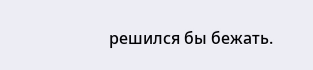решился бы бежать.